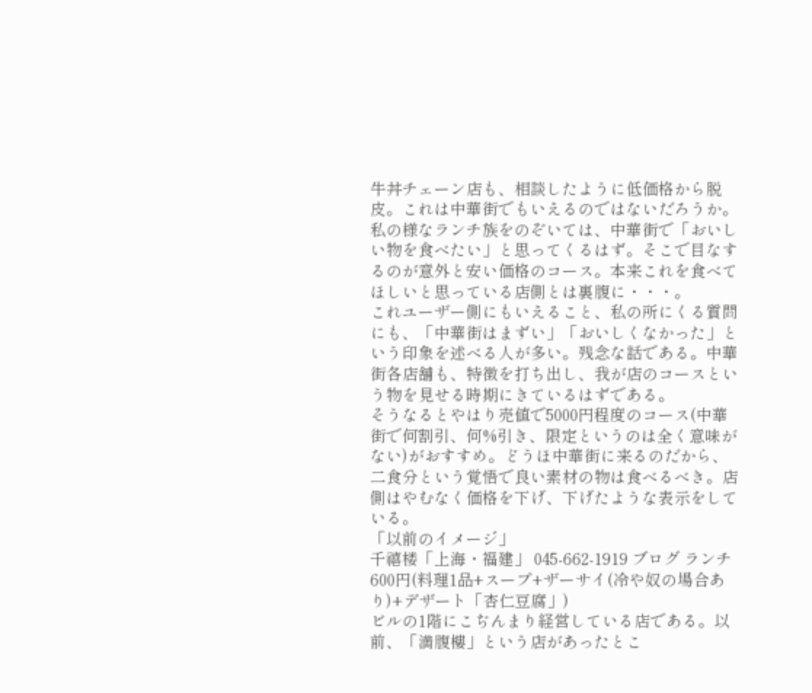牛丼チェーン店も、相談したように低価格から脱皮。これは中華街でもいえるのではないだろうか。私の様なランチ族をのぞいては、中華街で「おいしい物を食べたい」と思ってくるはず。そこで目なするのが意外と安い価格のコース。本来これを食べてほしいと思っている店側とは裏腹に・・・。
これユーザー側にもいえること、私の所にくる質問にも、「中華街はまずい」「おいしくなかった」という印象を述べる人が多い。残念な話である。中華街各店舗も、特徴を打ち出し、我が店のコースという物を見せる時期にきているはずである。
そうなるとやはり売値で5000円程度のコース(中華街で何割引、何%引き、限定というのは全く意味がない)がおすすめ。どうほ中華街に来るのだから、二食分という覚悟で良い素材の物は食べるべき。店側はやむなく価格を下げ、下げたような表示をしている。
「以前のイメージ」
千禧楼「上海・福建」 045-662-1919 ブログ ランチ
600円(料理1品+スープ+ザーサイ(冷や奴の場合あり)+デザート「杏仁豆腐」)
ビルの1階にこぢんまり経営している店である。以前、「満腹樓」という店があったとこ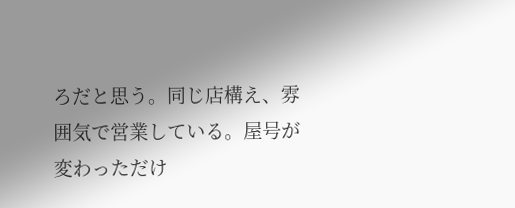ろだと思う。同じ店構え、雰囲気で営業している。屋号が変わっただけ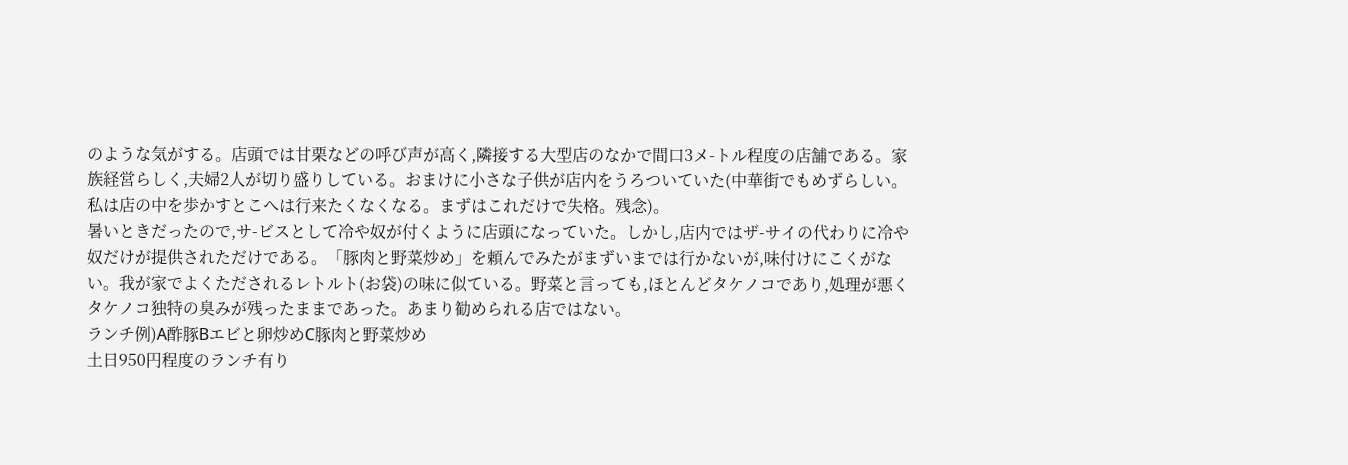のような気がする。店頭では甘栗などの呼び声が高く,隣接する大型店のなかで間口3メ-トル程度の店舗である。家族経営らしく,夫婦2人が切り盛りしている。おまけに小さな子供が店内をうろついていた(中華街でもめずらしい。私は店の中を歩かすとこへは行来たくなくなる。まずはこれだけで失格。残念)。
暑いときだったので,サ-ビスとして冷や奴が付くように店頭になっていた。しかし,店内ではザ-サイの代わりに冷や奴だけが提供されただけである。「豚肉と野菜炒め」を頼んでみたがまずいまでは行かないが,味付けにこくがない。我が家でよくただされるレトルト(お袋)の味に似ている。野菜と言っても,ほとんどタケノコであり,処理が悪くタケノコ独特の臭みが残ったままであった。あまり勧められる店ではない。
ランチ例)A酢豚Bエビと卵炒めC豚肉と野菜炒め
土日950円程度のランチ有り